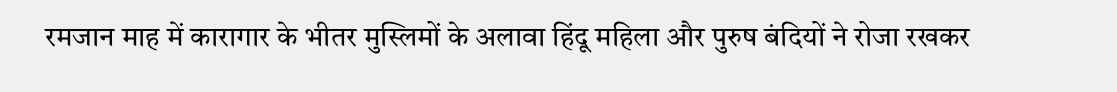रमजान माह में कारागार के भीतर मुस्लिमों के अलावा हिंदू महिला और पुरुष बंदियों ने रोजा रखकर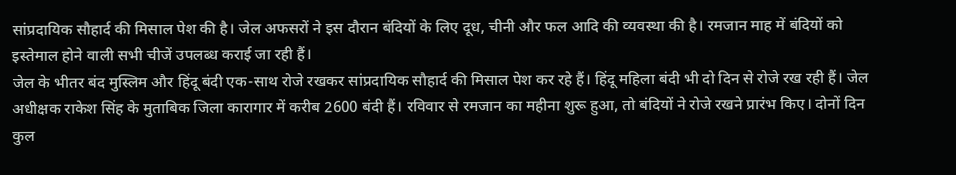सांप्रदायिक सौहार्द की मिसाल पेश की है। जेल अफसरों ने इस दौरान बंदियों के लिए दूध, चीनी और फल आदि की व्यवस्था की है। रमजान माह में बंदियों को इस्तेमाल होने वाली सभी चीजें उपलब्ध कराई जा रही हैं।
जेल के भीतर बंद मुस्लिम और हिंदू बंदी एक-साथ रोजे रखकर सांप्रदायिक सौहार्द की मिसाल पेश कर रहे हैं। हिंदू महिला बंदी भी दो दिन से रोजे रख रही हैं। जेल अधीक्षक राकेश सिंह के मुताबिक जिला कारागार में करीब 2600 बंदी हैं। रविवार से रमजान का महीना शुरू हुआ, तो बंदियों ने रोजे रखने प्रारंभ किए। दोनों दिन कुल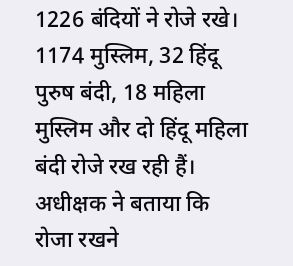1226 बंदियों ने रोजे रखे।
1174 मुस्लिम, 32 हिंदू पुरुष बंदी, 18 महिला मुस्लिम और दो हिंदू महिला बंदी रोजे रख रही हैं। अधीक्षक ने बताया कि रोजा रखने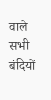वाले सभी बंदियों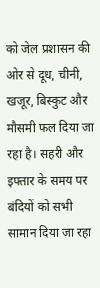को जेल प्रशासन की ओर से दूध, चीनी, खजूर, बिस्कुट और मौसमी फल दिया जा रहा है। सहरी और इफ्तार के समय पर बंदियों को सभी सामान दिया जा रहा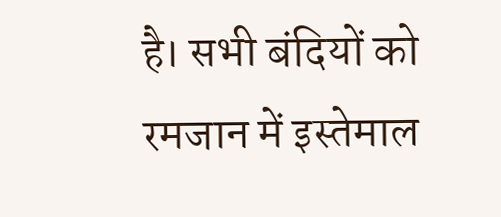है। सभी बंदियों को रमजान में इस्तेमाल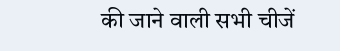की जाने वाली सभी चीजें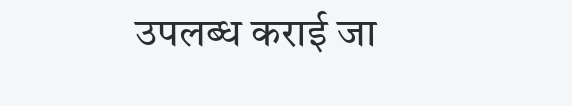उपलब्ध कराई जा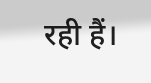रही हैं।